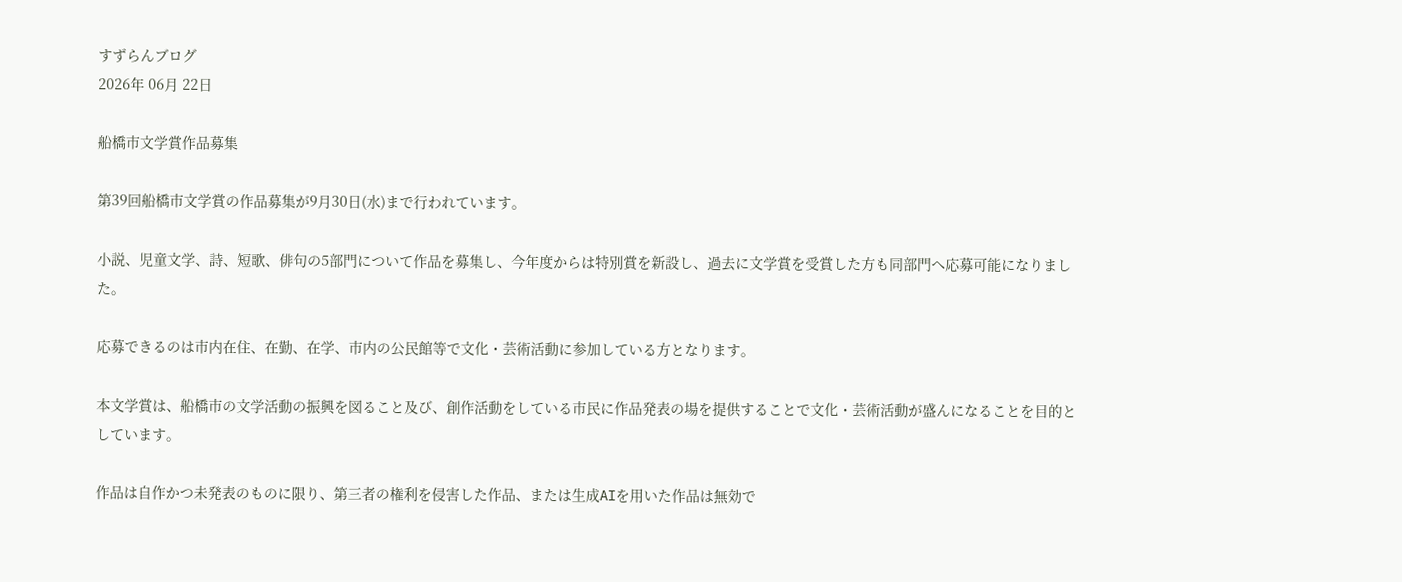すずらんブログ
2026年 06月 22日

船橋市文学賞作品募集

第39回船橋市文学賞の作品募集が9月30日(水)まで行われています。

小説、児童文学、詩、短歌、俳句の5部門について作品を募集し、今年度からは特別賞を新設し、過去に文学賞を受賞した方も同部門へ応募可能になりました。

応募できるのは市内在住、在勤、在学、市内の公民館等で文化・芸術活動に参加している方となります。

本文学賞は、船橋市の文学活動の振興を図ること及び、創作活動をしている市民に作品発表の場を提供することで文化・芸術活動が盛んになることを目的としています。

作品は自作かつ未発表のものに限り、第三者の権利を侵害した作品、または生成AIを用いた作品は無効で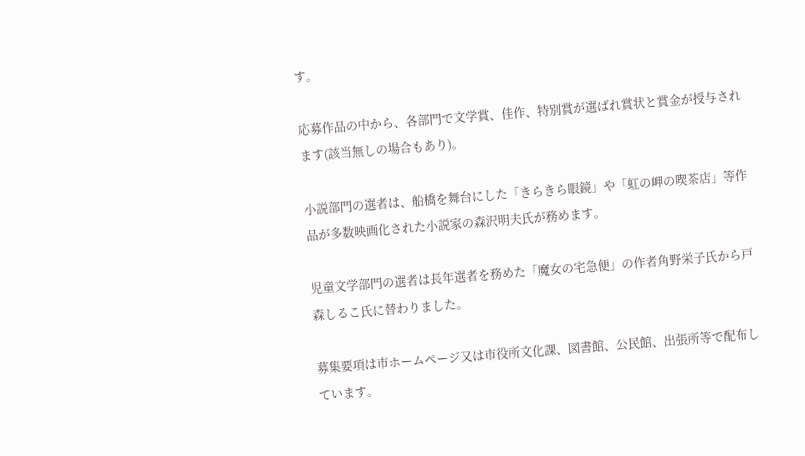す。

応募作品の中から、各部門で文学賞、佳作、特別賞が選ばれ賞状と賞金が授与されます(該当無しの場合もあり)。

小説部門の選者は、船橋を舞台にした「きらきら眼鏡」や「虹の岬の喫茶店」等作品が多数映画化された小説家の森沢明夫氏が務めます。

児童文学部門の選者は長年選者を務めた「魔女の宅急便」の作者角野栄子氏から戸森しるこ氏に替わりました。

募集要項は市ホームページ又は市役所文化課、図書館、公民館、出張所等で配布しています。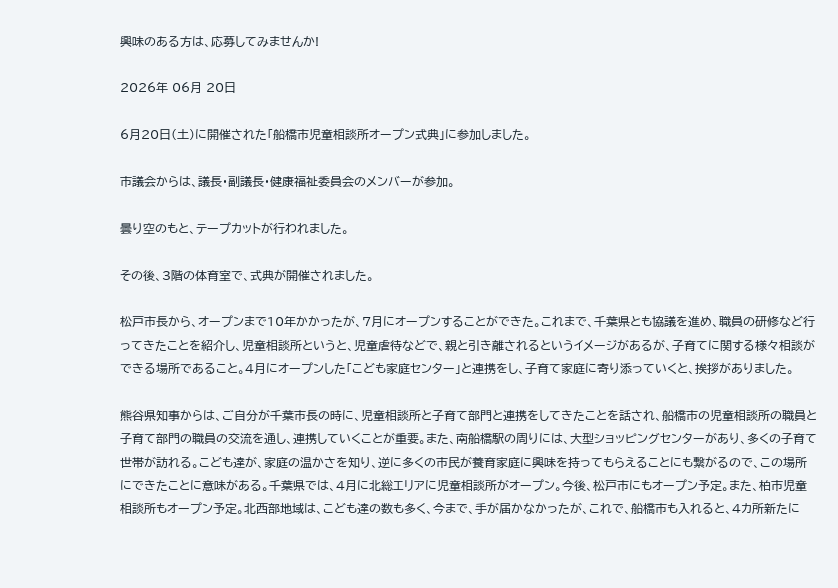興味のある方は、応募してみませんか!

2026年 06月 20日

6月20日(土)に開催された「船橋市児童相談所オープン式典」に参加しました。

市議会からは、議長・副議長・健康福祉委員会のメンバーが参加。

曇り空のもと、テープカットが行われました。

その後、3階の体育室で、式典が開催されました。

松戸市長から、オープンまで10年かかったが、7月にオープンすることができた。これまで、千葉県とも協議を進め、職員の研修など行ってきたことを紹介し、児童相談所というと、児童虐待などで、親と引き離されるというイメージがあるが、子育てに関する様々相談ができる場所であること。4月にオープンした「こども家庭センター」と連携をし、子育て家庭に寄り添っていくと、挨拶がありました。

熊谷県知事からは、ご自分が千葉市長の時に、児童相談所と子育て部門と連携をしてきたことを話され、船橋市の児童相談所の職員と子育て部門の職員の交流を通し、連携していくことが重要。また、南船橋駅の周りには、大型ショッピングセンターがあり、多くの子育て世帯が訪れる。こども達が、家庭の温かさを知り、逆に多くの市民が養育家庭に興味を持ってもらえることにも繋がるので、この場所にできたことに意味がある。千葉県では、4月に北総エリアに児童相談所がオープン。今後、松戸市にもオープン予定。また、柏市児童相談所もオープン予定。北西部地域は、こども達の数も多く、今まで、手が届かなかったが、これで、船橋市も入れると、4カ所新たに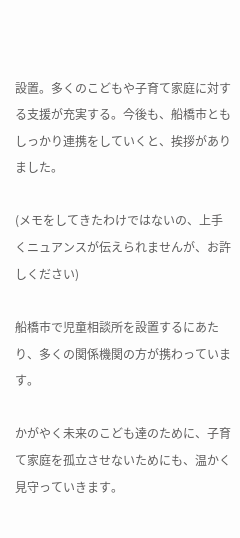設置。多くのこどもや子育て家庭に対する支援が充実する。今後も、船橋市ともしっかり連携をしていくと、挨拶がありました。

(メモをしてきたわけではないの、上手くニュアンスが伝えられませんが、お許しください)

船橋市で児童相談所を設置するにあたり、多くの関係機関の方が携わっています。

かがやく未来のこども達のために、子育て家庭を孤立させないためにも、温かく見守っていきます。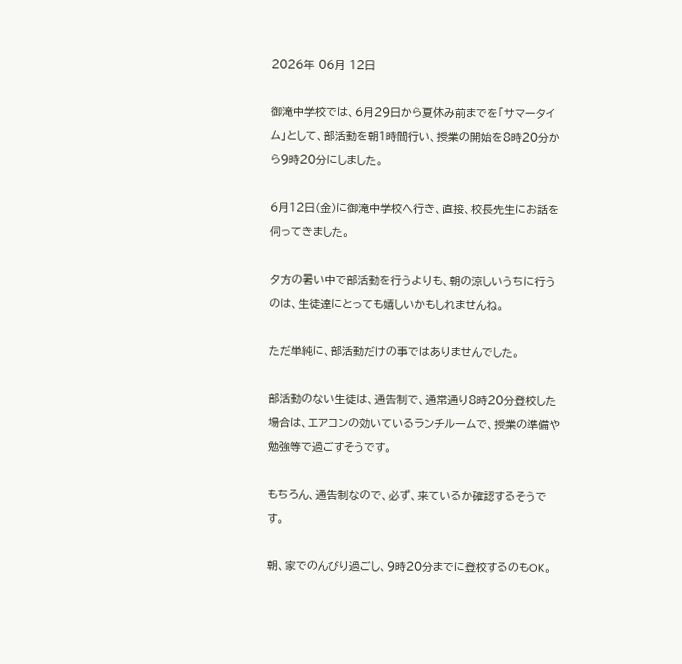2026年 06月 12日

御滝中学校では、6月29日から夏休み前までを「サマータイム」として、部活動を朝1時間行い、授業の開始を8時20分から9時20分にしました。

6月12日(金)に御滝中学校へ行き、直接、校長先生にお話を伺ってきました。

夕方の暑い中で部活動を行うよりも、朝の涼しいうちに行うのは、生徒達にとっても嬉しいかもしれませんね。

ただ単純に、部活動だけの事ではありませんでした。

部活動のない生徒は、通告制で、通常通り8時20分登校した場合は、エアコンの効いているランチルームで、授業の準備や勉強等で過ごすそうです。

もちろん、通告制なので、必ず、来ているか確認するそうです。

朝、家でのんびり過ごし、9時20分までに登校するのもOK。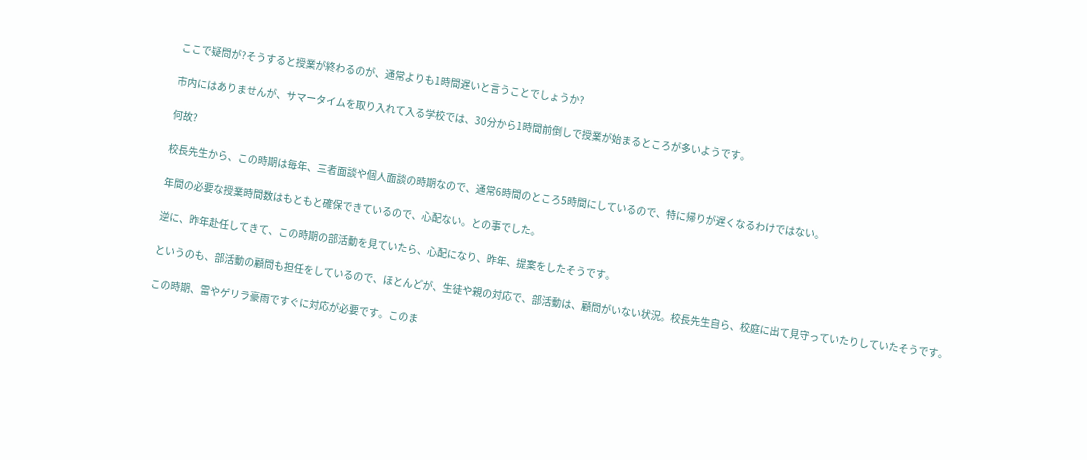ここで疑問が?そうすると授業が終わるのが、通常よりも1時間遅いと言うことでしょうか?

市内にはありませんが、サマータイムを取り入れて入る学校では、30分から1時間前倒しで授業が始まるところが多いようです。

何故?

校長先生から、この時期は毎年、三者面談や個人面談の時期なので、通常6時間のところ5時間にしているので、特に帰りが遅くなるわけではない。

年間の必要な授業時間数はもともと確保できているので、心配ない。との事でした。

逆に、昨年赴任してきて、この時期の部活動を見ていたら、心配になり、昨年、提案をしたそうです。

というのも、部活動の顧問も担任をしているので、ほとんどが、生徒や親の対応で、部活動は、顧問がいない状況。校長先生自ら、校庭に出て見守っていたりしていたそうです。

この時期、雷やゲリラ豪雨ですぐに対応が必要です。このま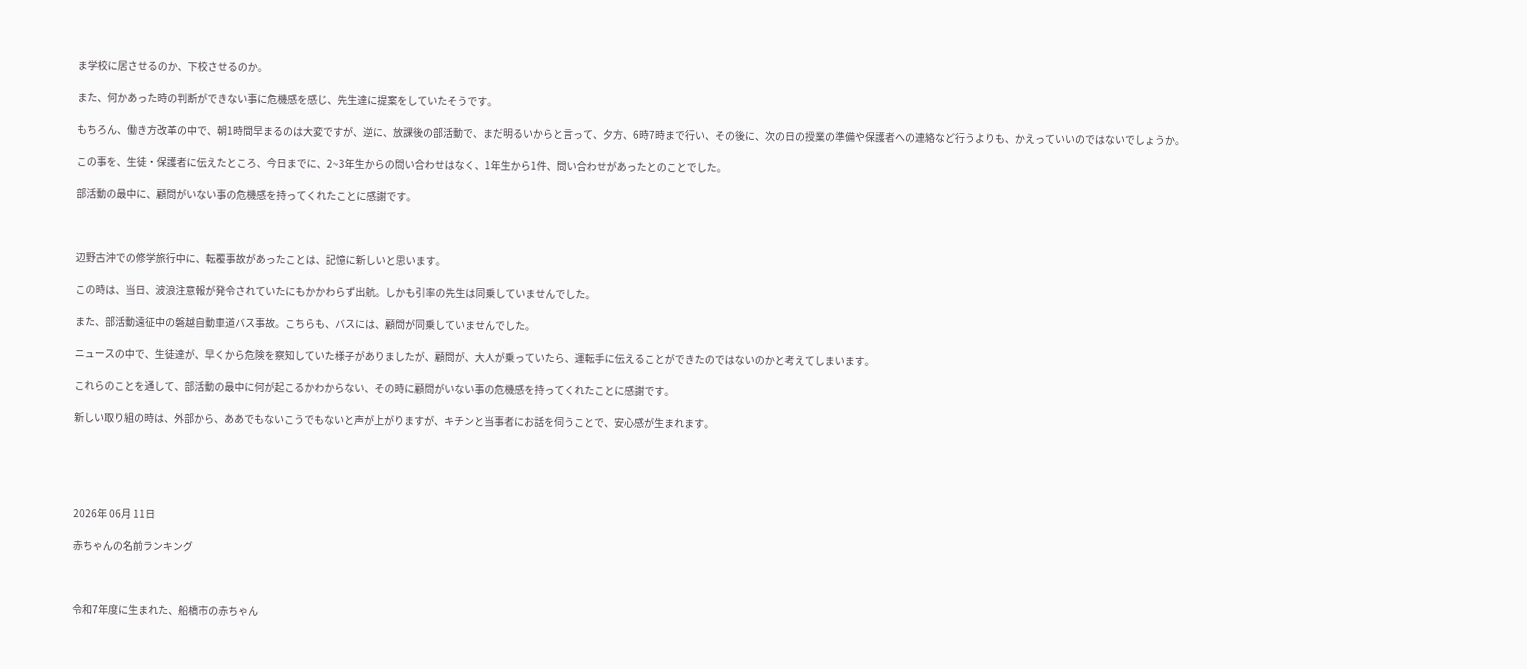ま学校に居させるのか、下校させるのか。

また、何かあった時の判断ができない事に危機感を感じ、先生達に提案をしていたそうです。

もちろん、働き方改革の中で、朝1時間早まるのは大変ですが、逆に、放課後の部活動で、まだ明るいからと言って、夕方、6時7時まで行い、その後に、次の日の授業の準備や保護者への連絡など行うよりも、かえっていいのではないでしょうか。

この事を、生徒・保護者に伝えたところ、今日までに、2~3年生からの問い合わせはなく、1年生から1件、問い合わせがあったとのことでした。

部活動の最中に、顧問がいない事の危機感を持ってくれたことに感謝です。



辺野古沖での修学旅行中に、転覆事故があったことは、記憶に新しいと思います。

この時は、当日、波浪注意報が発令されていたにもかかわらず出航。しかも引率の先生は同乗していませんでした。

また、部活動遠征中の磐越自動車道バス事故。こちらも、バスには、顧問が同乗していませんでした。

ニュースの中で、生徒達が、早くから危険を察知していた様子がありましたが、顧問が、大人が乗っていたら、運転手に伝えることができたのではないのかと考えてしまいます。

これらのことを通して、部活動の最中に何が起こるかわからない、その時に顧問がいない事の危機感を持ってくれたことに感謝です。

新しい取り組の時は、外部から、ああでもないこうでもないと声が上がりますが、キチンと当事者にお話を伺うことで、安心感が生まれます。





2026年 06月 11日

赤ちゃんの名前ランキング



令和7年度に生まれた、船橋市の赤ちゃん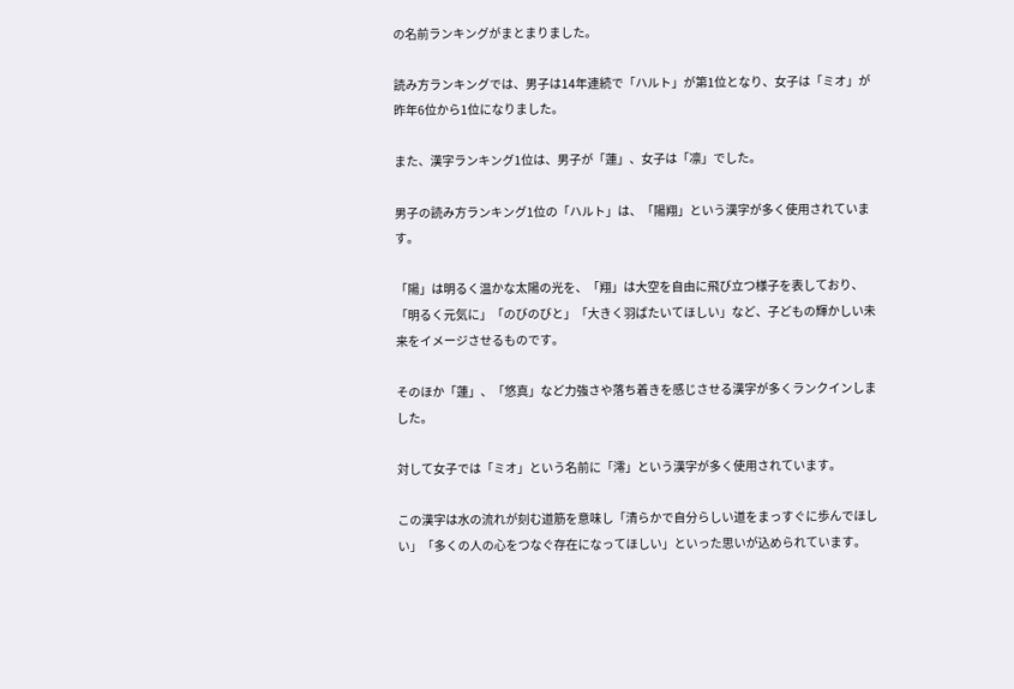の名前ランキングがまとまりました。

読み方ランキングでは、男子は14年連続で「ハルト」が第1位となり、女子は「ミオ」が昨年6位から1位になりました。

また、漢字ランキング1位は、男子が「蓮」、女子は「凛」でした。

男子の読み方ランキング1位の「ハルト」は、「陽翔」という漢字が多く使用されています。

「陽」は明るく温かな太陽の光を、「翔」は大空を自由に飛び立つ様子を表しており、「明るく元気に」「のびのびと」「大きく羽ばたいてほしい」など、子どもの輝かしい未来をイメージさせるものです。

そのほか「蓮」、「悠真」など力強さや落ち着きを感じさせる漢字が多くランクインしました。

対して女子では「ミオ」という名前に「澪」という漢字が多く使用されています。

この漢字は水の流れが刻む道筋を意味し「清らかで自分らしい道をまっすぐに歩んでほしい」「多くの人の心をつなぐ存在になってほしい」といった思いが込められています。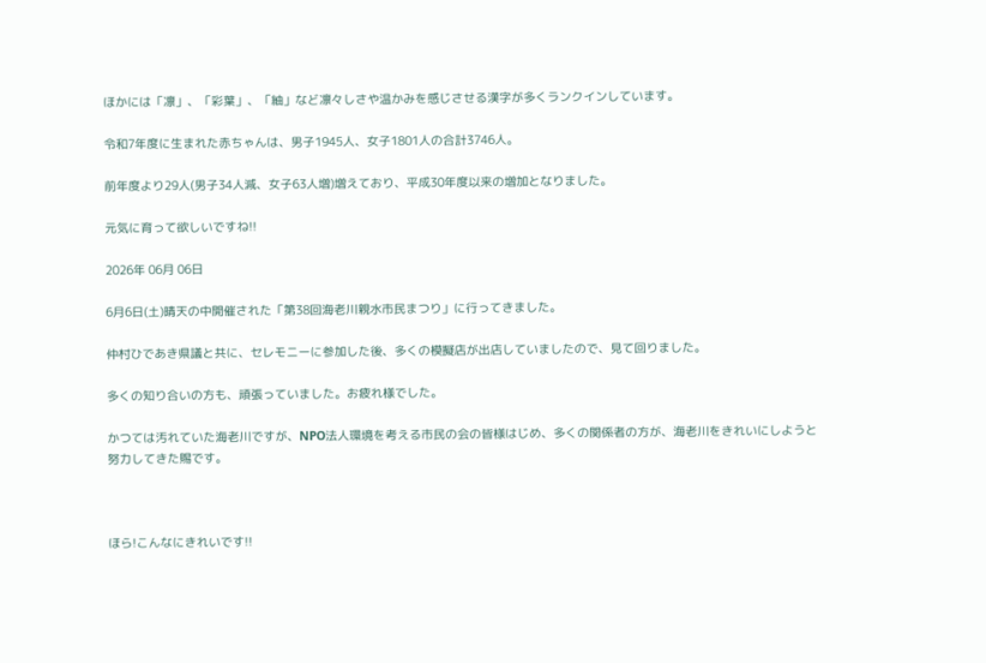ほかには「凛」、「彩葉」、「紬」など凛々しさや温かみを感じさせる漢字が多くランクインしています。

令和7年度に生まれた赤ちゃんは、男子1945人、女子1801人の合計3746人。

前年度より29人(男子34人減、女子63人増)増えており、平成30年度以来の増加となりました。

元気に育って欲しいですね!!

2026年 06月 06日

6月6日(土)晴天の中開催された「第38回海老川親水市民まつり」に行ってきました。

仲村ひであき県議と共に、セレモニーに参加した後、多くの模擬店が出店していましたので、見て回りました。

多くの知り合いの方も、頑張っていました。お疲れ様でした。

かつては汚れていた海老川ですが、NPO法人環境を考える市民の会の皆様はじめ、多くの関係者の方が、海老川をきれいにしようと努力してきた賜です。



ほら!こんなにきれいです!!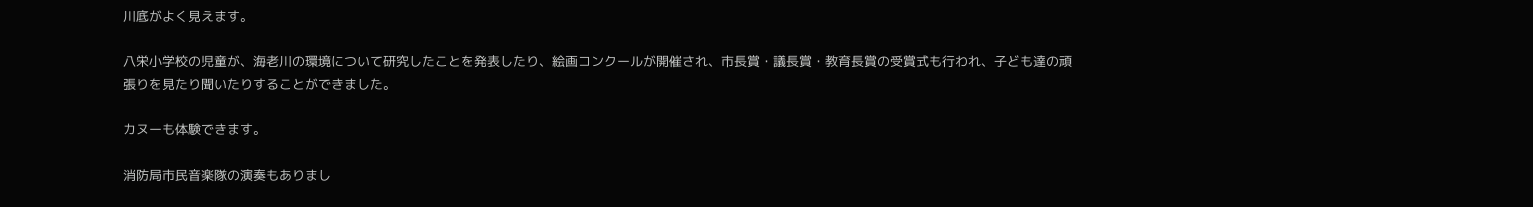川底がよく見えます。

八栄小学校の児童が、海老川の環境について研究したことを発表したり、絵画コンクールが開催され、市長賞・議長賞・教育長賞の受賞式も行われ、子ども達の頑張りを見たり聞いたりすることができました。

カヌーも体験できます。

消防局市民音楽隊の演奏もありまし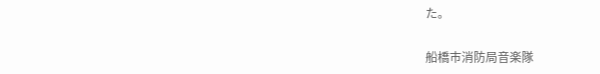た。

船橋市消防局音楽隊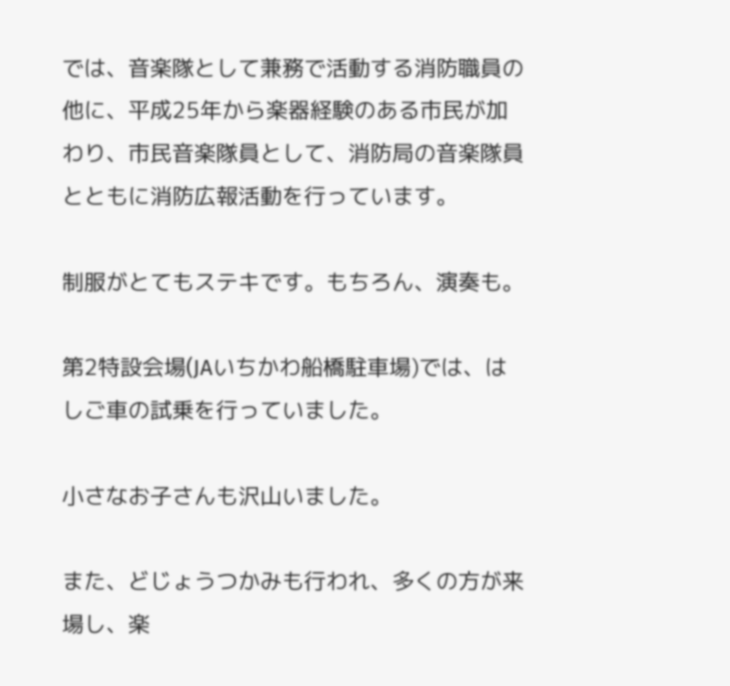では、音楽隊として兼務で活動する消防職員の他に、平成25年から楽器経験のある市民が加わり、市民音楽隊員として、消防局の音楽隊員とともに消防広報活動を行っています。

制服がとてもステキです。もちろん、演奏も。

第2特設会場(JAいちかわ船橋駐車場)では、はしご車の試乗を行っていました。

小さなお子さんも沢山いました。

また、どじょうつかみも行われ、多くの方が来場し、楽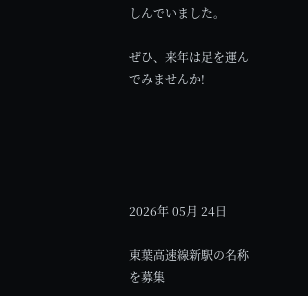しんでいました。

ぜひ、来年は足を運んでみませんか!





2026年 05月 24日

東葉高速線新駅の名称を募集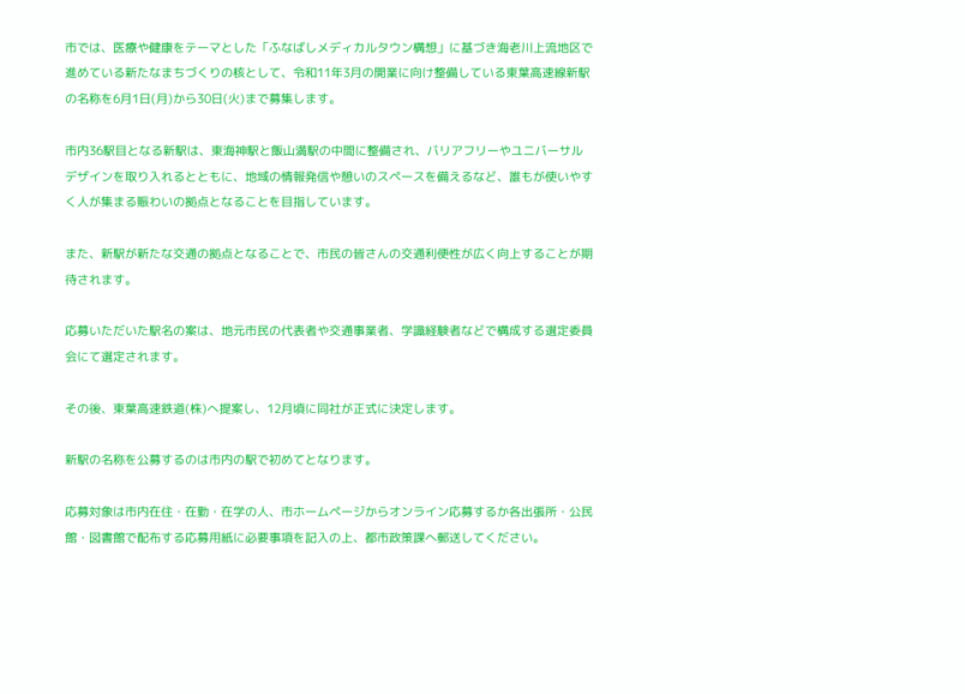市では、医療や健康をテーマとした「ふなばしメディカルタウン構想」に基づき海老川上流地区で進めている新たなまちづくりの核として、令和11年3月の開業に向け整備している東葉高速線新駅の名称を6月1日(月)から30日(火)まで募集します。

市内36駅目となる新駅は、東海神駅と飯山満駅の中間に整備され、バリアフリーやユニバーサルデザインを取り入れるとともに、地域の情報発信や憩いのスペースを備えるなど、誰もが使いやすく人が集まる賑わいの拠点となることを目指しています。

また、新駅が新たな交通の拠点となることで、市民の皆さんの交通利便性が広く向上することが期待されます。

応募いただいた駅名の案は、地元市民の代表者や交通事業者、学識経験者などで構成する選定委員会にて選定されます。

その後、東葉高速鉄道(株)へ提案し、12月頃に同社が正式に決定します。

新駅の名称を公募するのは市内の駅で初めてとなります。

応募対象は市内在住・在勤・在学の人、市ホームページからオンライン応募するか各出張所・公民館・図書館で配布する応募用紙に必要事項を記入の上、都市政策課へ郵送してください。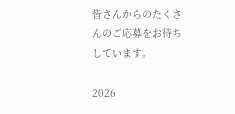皆さんからのたくさんのご応募をお待ちしています。

2026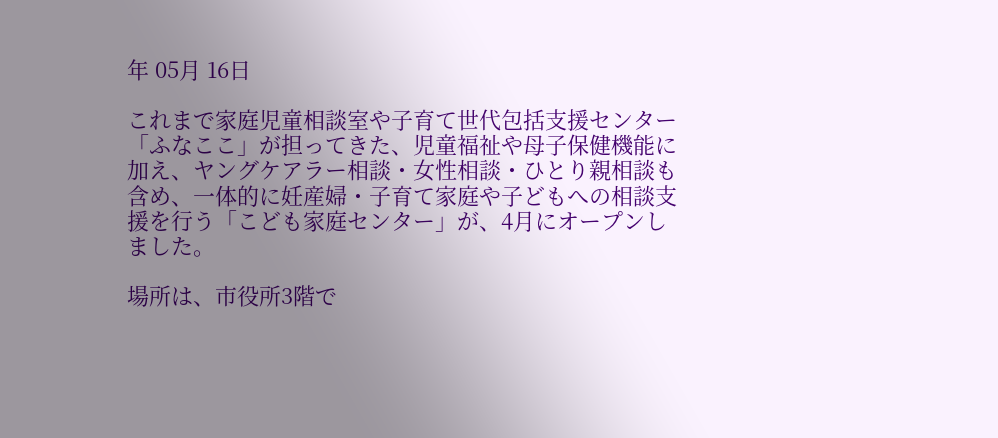年 05月 16日

これまで家庭児童相談室や子育て世代包括支援センター「ふなここ」が担ってきた、児童福祉や母子保健機能に加え、ヤングケアラー相談・女性相談・ひとり親相談も含め、一体的に妊産婦・子育て家庭や子どもへの相談支援を行う「こども家庭センター」が、4月にオープンしました。

場所は、市役所3階で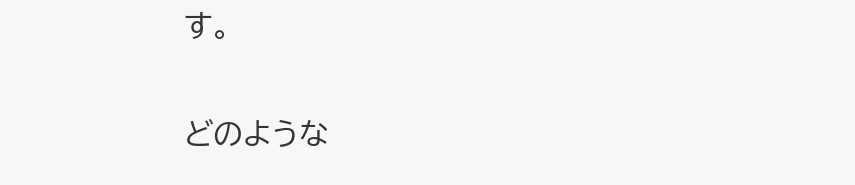す。

どのような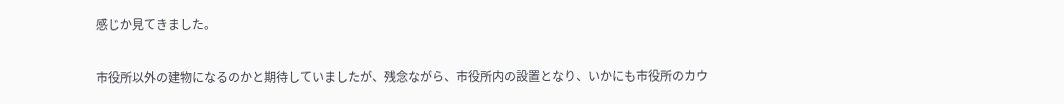感じか見てきました。

市役所以外の建物になるのかと期待していましたが、残念ながら、市役所内の設置となり、いかにも市役所のカウ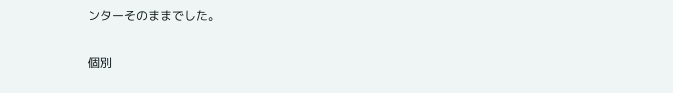ンターそのままでした。

個別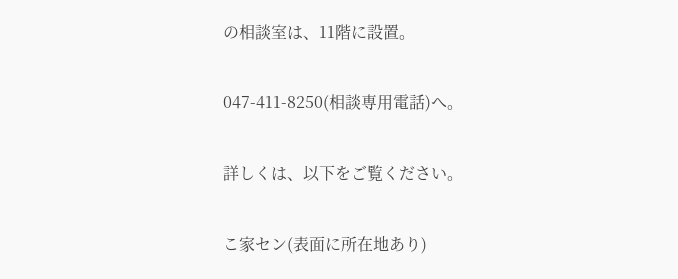の相談室は、11階に設置。

047-411-8250(相談専用電話)へ。

詳しくは、以下をご覧ください。

こ家セン(表面に所在地あり)